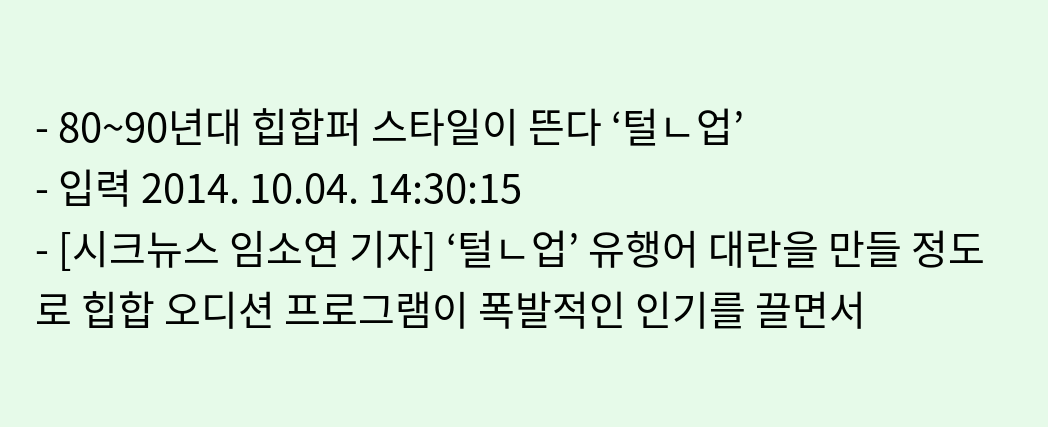- 80~90년대 힙합퍼 스타일이 뜬다 ‘털ㄴ업’
- 입력 2014. 10.04. 14:30:15
- [시크뉴스 임소연 기자] ‘털ㄴ업’ 유행어 대란을 만들 정도로 힙합 오디션 프로그램이 폭발적인 인기를 끌면서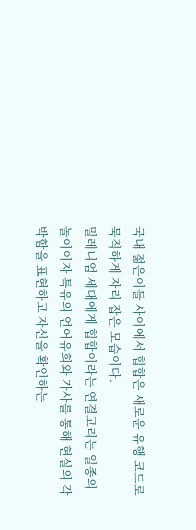국내 젊은이들 사이에서 힙합은 새로운 유행 코드로 묵직하게 자리 잡은 모습이다.
밀레니엄 세대에게 힙합이라는 연결고리는 일종의 놀이이자 특유의 언어유희와 가사를 통해 현실의 각박함을 표현하고 자신을 확인하는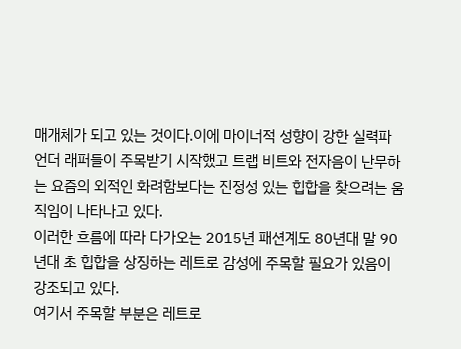매개체가 되고 있는 것이다.이에 마이너적 성향이 강한 실력파 언더 래퍼들이 주목받기 시작했고 트랩 비트와 전자음이 난무하는 요즘의 외적인 화려함보다는 진정성 있는 힙합을 찾으려는 움직임이 나타나고 있다.
이러한 흐름에 따라 다가오는 2015년 패션계도 80년대 말 90년대 초 힙합을 상징하는 레트로 감성에 주목할 필요가 있음이 강조되고 있다.
여기서 주목할 부분은 레트로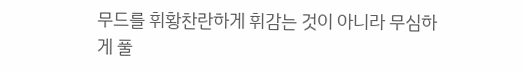무드를 휘황찬란하게 휘감는 것이 아니라 무심하게 풀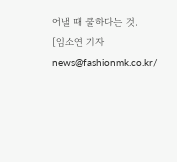어낼 때 쿨하다는 것.
[임소연 기자 news@fashionmk.co.kr/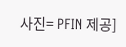사진= PFIN 제공]